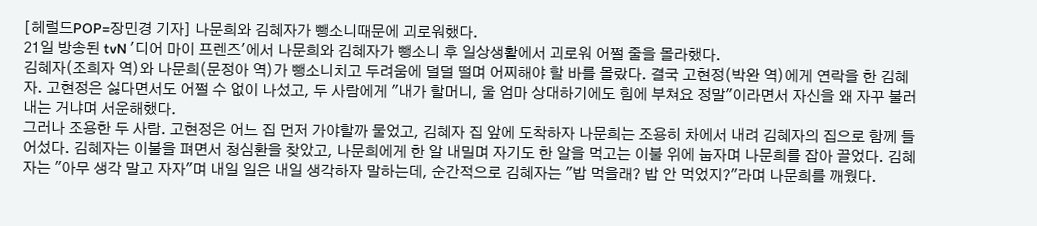[헤럴드POP=장민경 기자] 나문희와 김혜자가 뺑소니때문에 괴로워했다.
21일 방송된 tvN '디어 마이 프렌즈'에서 나문희와 김혜자가 뺑소니 후 일상생활에서 괴로워 어쩔 줄을 몰라했다.
김혜자(조희자 역)와 나문희(문정아 역)가 뺑소니치고 두려움에 덜덜 떨며 어찌해야 할 바를 몰랐다. 결국 고현정(박완 역)에게 연락을 한 김혜자. 고현정은 싫다면서도 어쩔 수 없이 나섰고, 두 사람에게 "내가 할머니, 울 엄마 상대하기에도 힘에 부쳐요 정말"이라면서 자신을 왜 자꾸 불러내는 거냐며 서운해했다.
그러나 조용한 두 사람. 고현정은 어느 집 먼저 가야할까 물었고, 김혜자 집 앞에 도착하자 나문희는 조용히 차에서 내려 김혜자의 집으로 함께 들어섰다. 김혜자는 이불을 펴면서 청심환을 찾았고, 나문희에게 한 알 내밀며 자기도 한 알을 먹고는 이불 위에 눕자며 나문희를 잡아 끌었다. 김혜자는 "아무 생각 말고 자자"며 내일 일은 내일 생각하자 말하는데, 순간적으로 김혜자는 "밥 먹을래? 밥 안 먹었지?"라며 나문희를 깨웠다.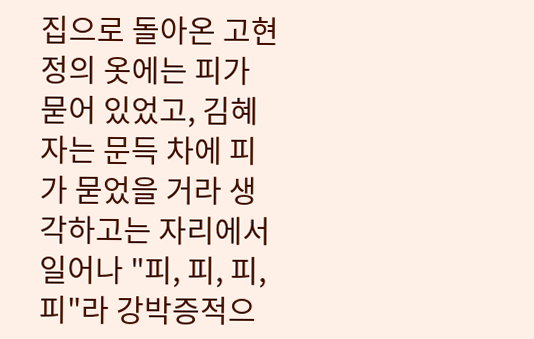집으로 돌아온 고현정의 옷에는 피가 묻어 있었고, 김혜자는 문득 차에 피가 묻었을 거라 생각하고는 자리에서 일어나 "피, 피, 피, 피"라 강박증적으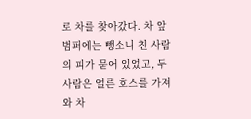로 차를 찾아갔다. 차 앞 범퍼에는 뺑소니 친 사람의 피가 묻어 있었고, 두 사람은 얼른 호스를 가져와 차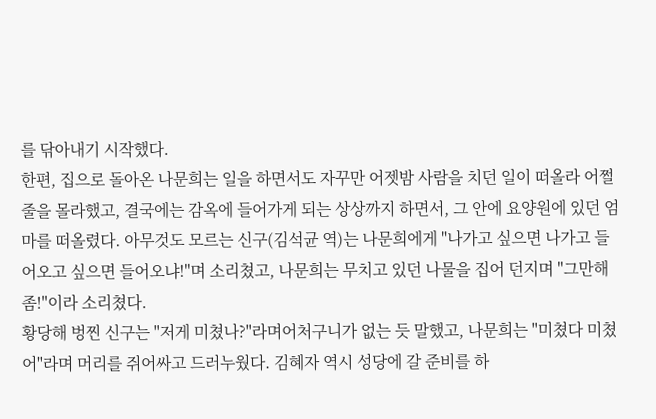를 닦아내기 시작했다.
한편, 집으로 돌아온 나문희는 일을 하면서도 자꾸만 어젯밤 사람을 치던 일이 떠올라 어쩔 줄을 몰라했고, 결국에는 감옥에 들어가게 되는 상상까지 하면서, 그 안에 요양원에 있던 엄마를 떠올렸다. 아무것도 모르는 신구(김석균 역)는 나문희에게 "나가고 싶으면 나가고 들어오고 싶으면 들어오냐!"며 소리쳤고, 나문희는 무치고 있던 나물을 집어 던지며 "그만해 좀!"이라 소리쳤다.
황당해 벙찐 신구는 "저게 미쳤나?"라며어처구니가 없는 듯 말했고, 나문희는 "미쳤다 미쳤어"라며 머리를 쥐어싸고 드러누웠다. 김혜자 역시 성당에 갈 준비를 하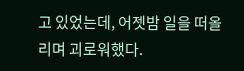고 있었는데, 어젯밤 일을 떠올리며 괴로워했다.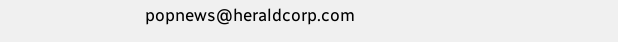popnews@heraldcorp.com